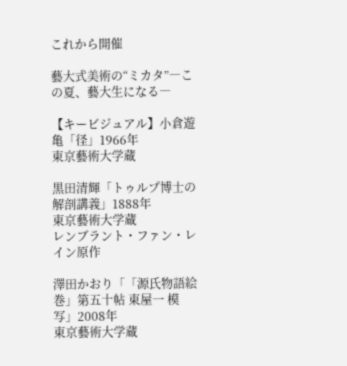これから開催

藝大式美術の“ミカタ”―この夏、藝大生になる―

【キービジュアル】小倉遊亀「径」1966年
東京藝術大学蔵

黒田清輝「トゥルプ博士の解剖講義」1888年
東京藝術大学蔵
レンブラント・ファン・レイン原作

澤田かおり「「源氏物語絵巻」第五十帖 東屋一 模写」2008年
東京藝術大学蔵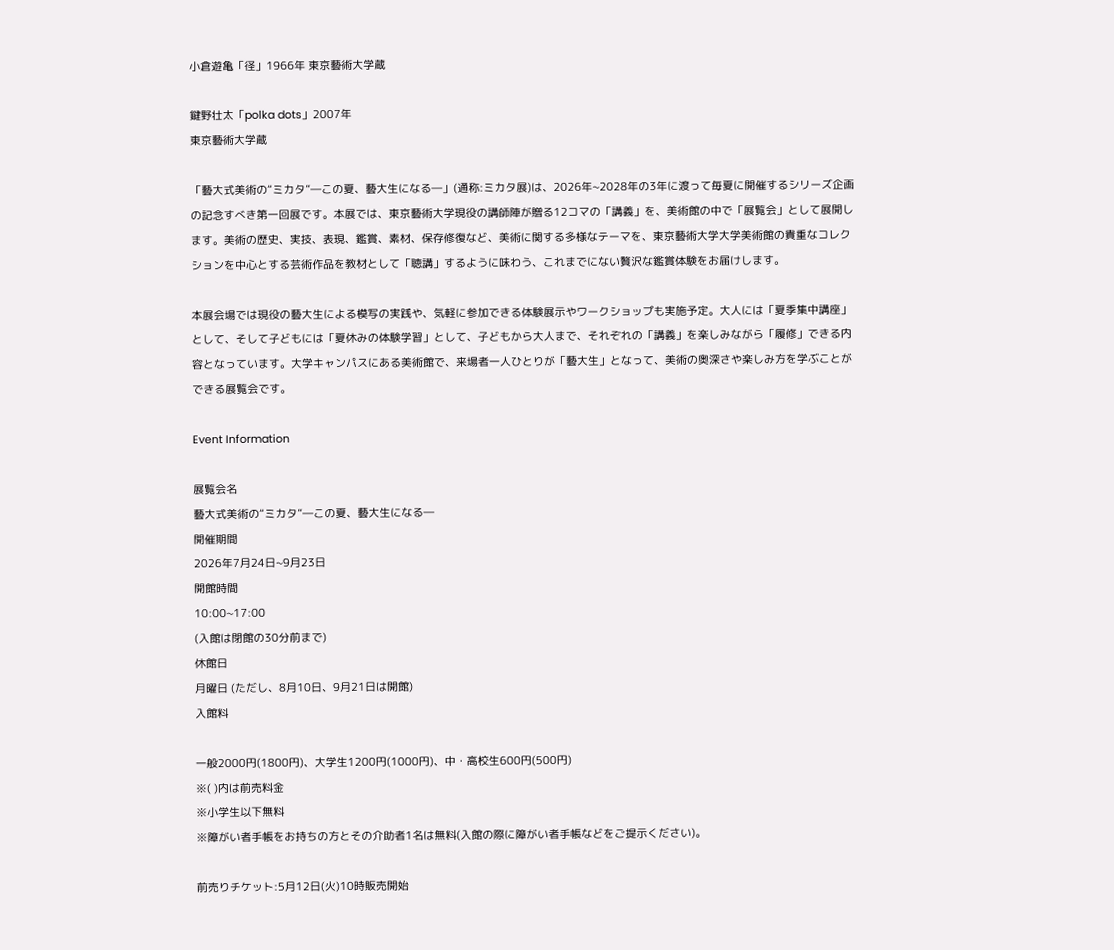小倉遊亀「径」1966年 東京藝術大学蔵

鍵野壮太「polka dots」2007年
東京藝術大学蔵

「藝大式美術の“ミカタ”―この夏、藝大生になる―」(通称:ミカタ展)は、2026年~2028年の3年に渡って毎夏に開催するシリーズ企画の記念すべき第一回展です。本展では、東京藝術大学現役の講師陣が贈る12コマの「講義」を、美術館の中で「展覧会」として展開します。美術の歴史、実技、表現、鑑賞、素材、保存修復など、美術に関する多様なテーマを、東京藝術大学大学美術館の貴重なコレクションを中心とする芸術作品を教材として「聴講」するように味わう、これまでにない贅沢な鑑賞体験をお届けします。

本展会場では現役の藝大生による模写の実践や、気軽に参加できる体験展示やワークショップも実施予定。大人には「夏季集中講座」として、そして子どもには「夏休みの体験学習」として、子どもから大人まで、それぞれの「講義」を楽しみながら「履修」できる内容となっています。大学キャンパスにある美術館で、来場者一人ひとりが「藝大生」となって、美術の奥深さや楽しみ方を学ぶことができる展覧会です。

Event Information

展覧会名
藝大式美術の“ミカタ”―この夏、藝大生になる―
開催期間
2026年7月24日~9月23日
開館時間
10:00~17:00
(入館は閉館の30分前まで)
休館日
月曜日 (ただし、8月10日、9月21日は開館)
入館料

一般2000円(1800円)、大学生1200円(1000円)、中・高校生600円(500円)
※( )内は前売料金
※小学生以下無料
※障がい者手帳をお持ちの方とその介助者1名は無料(入館の際に障がい者手帳などをご提示ください)。

前売りチケット:5月12日(火)10時販売開始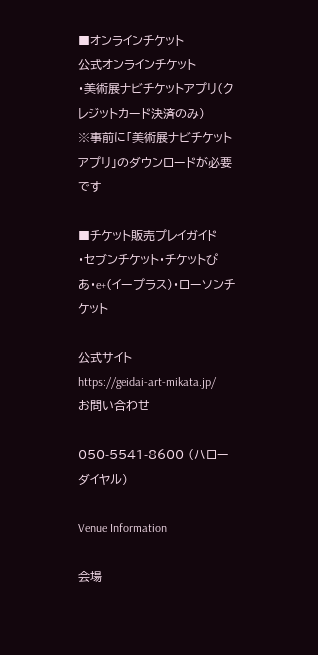■オンラインチケット
公式オンラインチケット
・美術展ナビチケットアプリ(クレジットカード決済のみ)
※事前に「美術展ナビチケットアプリ」のダウンロードが必要です

■チケット販売プレイガイド
・セブンチケット・チケットぴあ・e+(イープラス)・ローソンチケット

公式サイト
https://geidai-art-mikata.jp/
お問い合わせ

050-5541-8600 (ハローダイヤル)

Venue Information

会場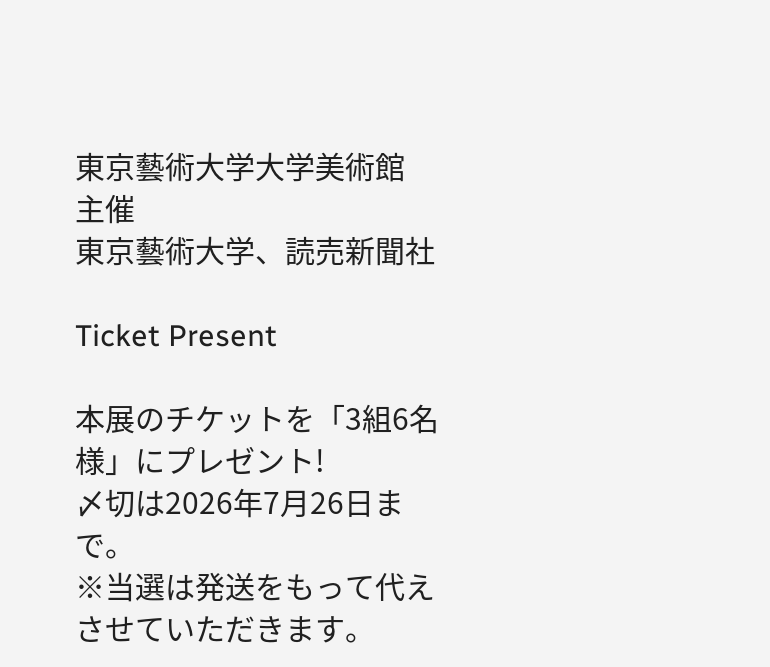東京藝術大学大学美術館
主催
東京藝術大学、読売新聞社

Ticket Present

本展のチケットを「3組6名様」にプレゼント!
〆切は2026年7月26日まで。
※当選は発送をもって代えさせていただきます。